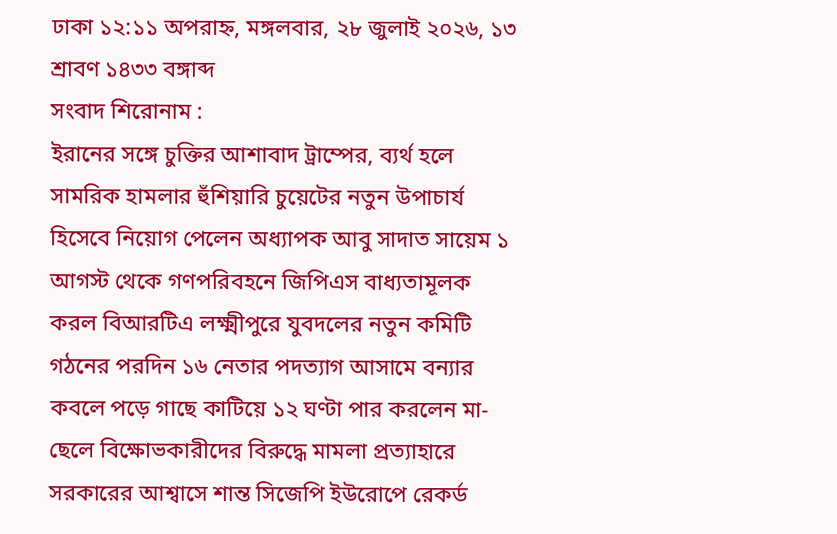ঢাকা ১২:১১ অপরাহ্ন, মঙ্গলবার, ২৮ জুলাই ২০২৬, ১৩ শ্রাবণ ১৪৩৩ বঙ্গাব্দ
সংবাদ শিরোনাম :
ইরানের সঙ্গে চুক্তির আশাবাদ ট্রাম্পের, ব্যর্থ হলে সামরিক হামলার হুঁশিয়ারি চুয়েটের নতুন উপাচার্য হিসেবে নিয়োগ পেলেন অধ্যাপক আবু সাদাত সায়েম ১ আগস্ট থেকে গণপরিবহনে জিপিএস বাধ্যতামূলক করল বিআরটিএ লক্ষ্মীপুরে যুবদলের নতুন কমিটি গঠনের পরদিন ১৬ নেতার পদত্যাগ আসামে বন্যার কবলে পড়ে গাছে কাটিয়ে ১২ ঘণ্টা পার করলেন মা-ছেলে বিক্ষোভকারীদের বিরুদ্ধে মামলা প্রত্যাহারে সরকারের আশ্বাসে শান্ত সিজেপি ইউরোপে রেকর্ড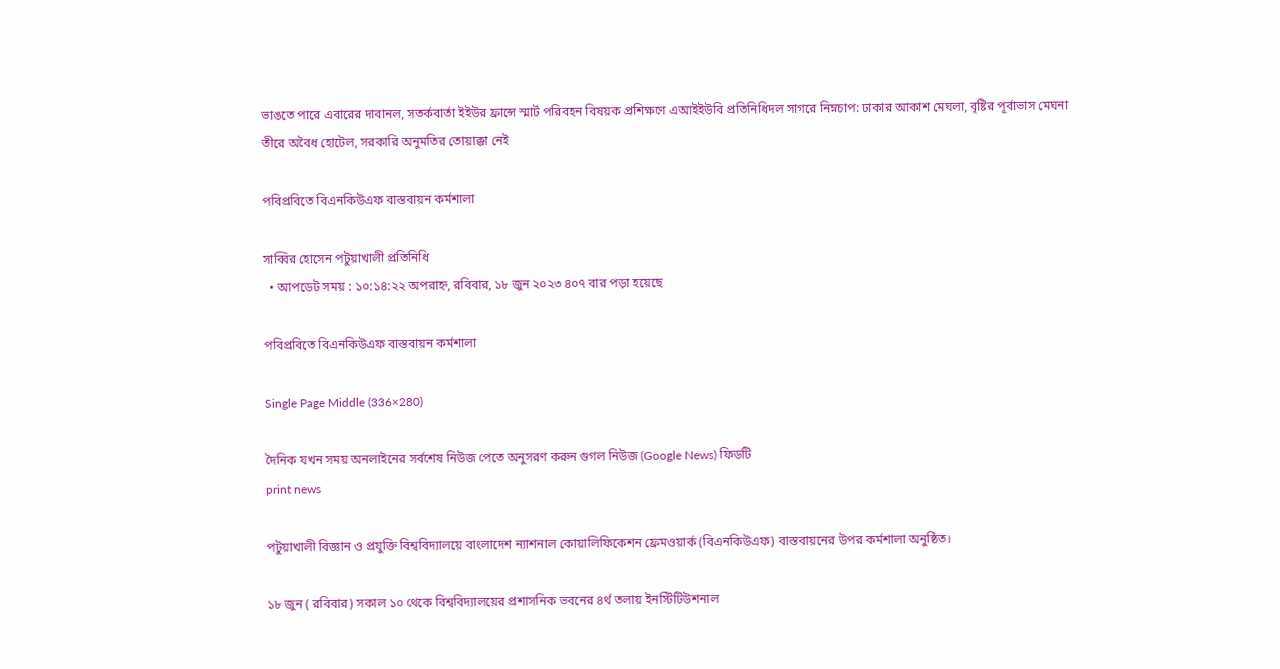ভাঙতে পারে এবারের দাবানল, সতর্কবার্তা ইইউর ফ্রান্সে স্মার্ট পরিবহন বিষয়ক প্রশিক্ষণে এআইইউবি প্রতিনিধিদল সাগরে নিম্নচাপ: ঢাকার আকাশ মেঘলা, বৃষ্টির পূর্বাভাস মেঘনা তীরে অবৈধ হোটেল, সরকারি অনুমতির তোয়াক্কা নেই

পবিপ্রবিতে বিএনকিউএফ বাস্তবায়ন কর্মশালা

সাব্বির হোসেন পটুয়াখালী প্রতিনিধি
  • আপডেট সময় : ১০:১৪:২২ অপরাহ্ন, রবিবার, ১৮ জুন ২০২৩ ৪০৭ বার পড়া হয়েছে

পবিপ্রবিতে বিএনকিউএফ বাস্তবায়ন কর্মশালা

Single Page Middle (336×280)

দৈনিক যখন সময় অনলাইনের সর্বশেষ নিউজ পেতে অনুসরণ করুন গুগল নিউজ (Google News) ফিডটি
print news

পটুয়াখালী বিজ্ঞান ও প্রযুক্তি বিশ্ববিদ্যালয়ে বাংলাদেশ ন্যাশনাল কোয়ালিফিকেশন ফ্রেমওয়ার্ক (বিএনকিউএফ) বাস্তবায়নের উপর কর্মশালা অনুষ্ঠিত।

১৮ জুন ( রবিবার) সকাল ১০ থেকে বিশ্ববিদ্যালয়ের প্রশাসনিক ভবনের ৪র্থ তলায় ইনস্টিটিউশনাল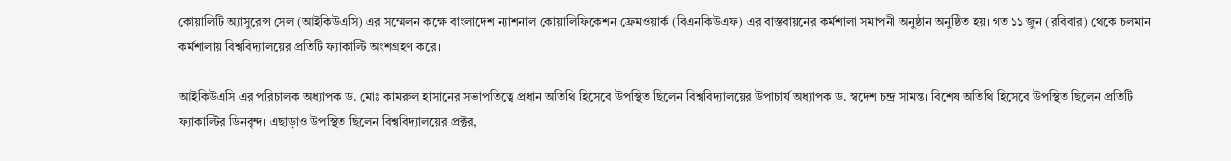কোয়ালিটি অ্যাসুরেন্স সেল (আইকিউএসি) এর সম্মেলন কক্ষে বাংলাদেশ ন্যাশনাল কোয়ালিফিকেশন ফ্রেমওয়ার্ক (বিএনকিউএফ) এর বাস্তবায়নের কর্মশালা সমাপনী অনুষ্ঠান অনুষ্ঠিত হয়। গত ১১ জুন (রবিবার) থেকে চলমান কর্মশালায় বিশ্ববিদ্যালয়ের প্রতিটি ফ্যাকাল্টি অংশগ্রহণ করে।

আইকিউএসি এর পরিচালক অধ্যাপক ড. মোঃ কামরুল হাসানের সভাপতিত্বে প্রধান অতিথি হিসেবে উপস্থিত ছিলেন বিশ্ববিদ্যালয়ের উপাচার্য অধ্যাপক ড. স্বদেশ চন্দ্র সামন্ত। বিশেষ অতিথি হিসেবে উপস্থিত ছিলেন প্রতিটি ফ্যাকাল্টির ডিনবৃন্দ। এছাড়াও উপস্থিত ছিলেন বিশ্ববিদ্যালয়ের প্রক্টর,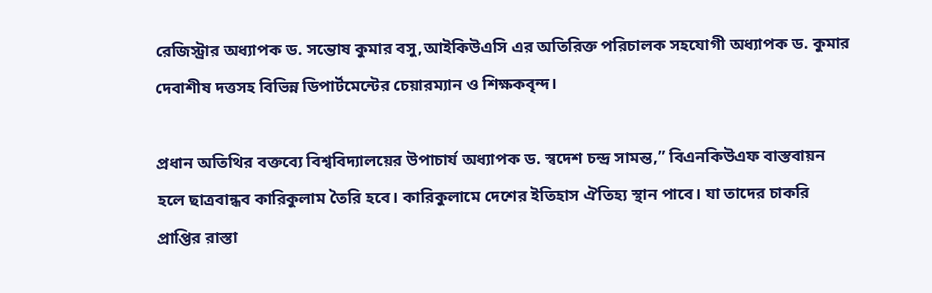রেজিস্ট্রার অধ্যাপক ড. সন্তোষ কুমার বসু,আইকিউএসি এর অতিরিক্ত পরিচালক সহযোগী অধ্যাপক ড. কুমার দেবাশীষ দত্তসহ বিভিন্ন ডিপার্টমেন্টের চেয়ারম্যান ও শিক্ষকবৃন্দ।

প্রধান অতিথির বক্তব্যে বিশ্ববিদ্যালয়ের উপাচার্য অধ্যাপক ড. স্বদেশ চন্দ্র সামন্ত,” বিএনকিউএফ বাস্তবায়ন হলে ছাত্রবান্ধব কারিকুলাম তৈরি হবে। কারিকুলামে দেশের ইতিহাস ঐতিহ্য স্থান পাবে। যা তাদের চাকরি প্রাপ্তির রাস্তা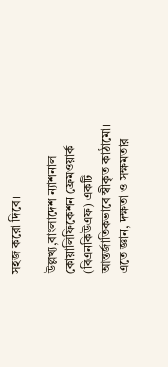সহজ করো দিবে।

উল্লখ্য,বাংলাদেশ ন্যাশনাল কোয়ালিফিকেশন ফ্রেমওয়ার্ক (বিএনকিউএফ) একটি আন্তর্জাতিকভাবে স্বীকৃত কাঠামো। এতে জ্ঞান, দক্ষতা ও সক্ষমতার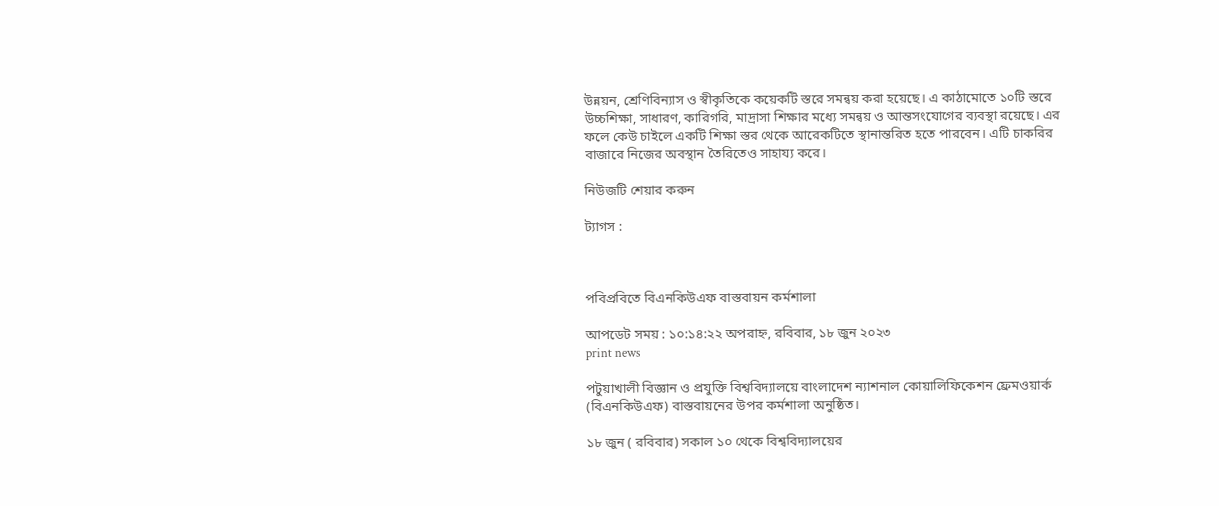উন্নয়ন, শ্রেণিবিন্যাস ও স্বীকৃতিকে কয়েকটি স্তরে সমন্বয় করা হয়েছে। এ কাঠামোতে ১০টি স্তরে উচ্চশিক্ষা, সাধারণ, কারিগরি, মাদ্রাসা শিক্ষার মধ্যে সমন্বয় ও আন্তসংযোগের ব্যবস্থা রয়েছে। এর ফলে কেউ চাইলে একটি শিক্ষা স্তর থেকে আরেকটিতে স্থানান্তরিত হতে পারবেন। এটি চাকরির বাজারে নিজের অবস্থান তৈরিতেও সাহায্য করে।

নিউজটি শেয়ার করুন

ট্যাগস :



পবিপ্রবিতে বিএনকিউএফ বাস্তবায়ন কর্মশালা

আপডেট সময় : ১০:১৪:২২ অপরাহ্ন, রবিবার, ১৮ জুন ২০২৩
print news

পটুয়াখালী বিজ্ঞান ও প্রযুক্তি বিশ্ববিদ্যালয়ে বাংলাদেশ ন্যাশনাল কোয়ালিফিকেশন ফ্রেমওয়ার্ক (বিএনকিউএফ) বাস্তবায়নের উপর কর্মশালা অনুষ্ঠিত।

১৮ জুন ( রবিবার) সকাল ১০ থেকে বিশ্ববিদ্যালয়ের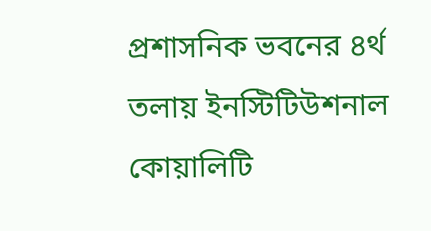প্রশাসনিক ভবনের ৪র্থ তলায় ইনস্টিটিউশনাল কোয়ালিটি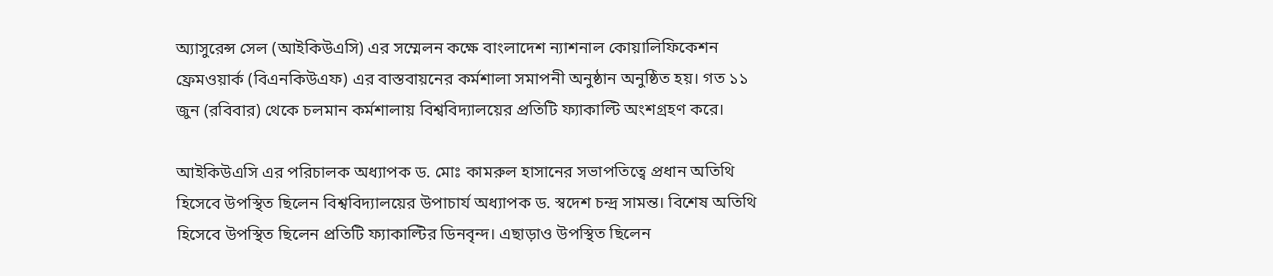অ্যাসুরেন্স সেল (আইকিউএসি) এর সম্মেলন কক্ষে বাংলাদেশ ন্যাশনাল কোয়ালিফিকেশন ফ্রেমওয়ার্ক (বিএনকিউএফ) এর বাস্তবায়নের কর্মশালা সমাপনী অনুষ্ঠান অনুষ্ঠিত হয়। গত ১১ জুন (রবিবার) থেকে চলমান কর্মশালায় বিশ্ববিদ্যালয়ের প্রতিটি ফ্যাকাল্টি অংশগ্রহণ করে।

আইকিউএসি এর পরিচালক অধ্যাপক ড. মোঃ কামরুল হাসানের সভাপতিত্বে প্রধান অতিথি হিসেবে উপস্থিত ছিলেন বিশ্ববিদ্যালয়ের উপাচার্য অধ্যাপক ড. স্বদেশ চন্দ্র সামন্ত। বিশেষ অতিথি হিসেবে উপস্থিত ছিলেন প্রতিটি ফ্যাকাল্টির ডিনবৃন্দ। এছাড়াও উপস্থিত ছিলেন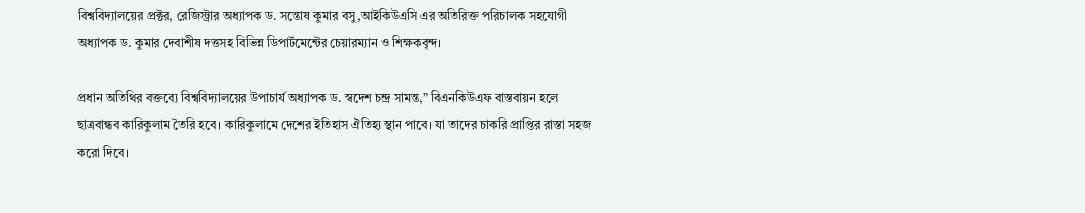বিশ্ববিদ্যালয়ের প্রক্টর, রেজিস্ট্রার অধ্যাপক ড. সন্তোষ কুমার বসু,আইকিউএসি এর অতিরিক্ত পরিচালক সহযোগী অধ্যাপক ড. কুমার দেবাশীষ দত্তসহ বিভিন্ন ডিপার্টমেন্টের চেয়ারম্যান ও শিক্ষকবৃন্দ।

প্রধান অতিথির বক্তব্যে বিশ্ববিদ্যালয়ের উপাচার্য অধ্যাপক ড. স্বদেশ চন্দ্র সামন্ত,” বিএনকিউএফ বাস্তবায়ন হলে ছাত্রবান্ধব কারিকুলাম তৈরি হবে। কারিকুলামে দেশের ইতিহাস ঐতিহ্য স্থান পাবে। যা তাদের চাকরি প্রাপ্তির রাস্তা সহজ করো দিবে।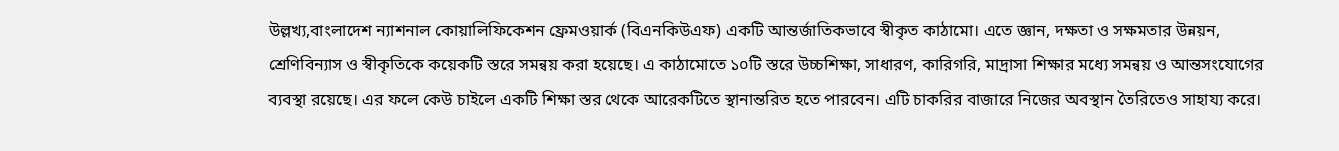উল্লখ্য,বাংলাদেশ ন্যাশনাল কোয়ালিফিকেশন ফ্রেমওয়ার্ক (বিএনকিউএফ) একটি আন্তর্জাতিকভাবে স্বীকৃত কাঠামো। এতে জ্ঞান, দক্ষতা ও সক্ষমতার উন্নয়ন, শ্রেণিবিন্যাস ও স্বীকৃতিকে কয়েকটি স্তরে সমন্বয় করা হয়েছে। এ কাঠামোতে ১০টি স্তরে উচ্চশিক্ষা, সাধারণ, কারিগরি, মাদ্রাসা শিক্ষার মধ্যে সমন্বয় ও আন্তসংযোগের ব্যবস্থা রয়েছে। এর ফলে কেউ চাইলে একটি শিক্ষা স্তর থেকে আরেকটিতে স্থানান্তরিত হতে পারবেন। এটি চাকরির বাজারে নিজের অবস্থান তৈরিতেও সাহায্য করে।